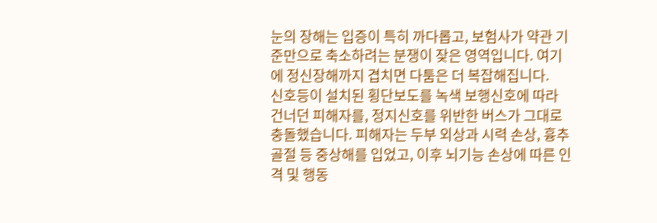눈의 장해는 입증이 특히 까다롭고, 보험사가 약관 기준만으로 축소하려는 분쟁이 잦은 영역입니다. 여기에 정신장해까지 겹치면 다툼은 더 복잡해집니다.
신호등이 설치된 횡단보도를 녹색 보행신호에 따라 건너던 피해자를, 정지신호를 위반한 버스가 그대로 충돌했습니다. 피해자는 두부 외상과 시력 손상, 흉추 골절 등 중상해를 입었고, 이후 뇌기능 손상에 따른 인격 및 행동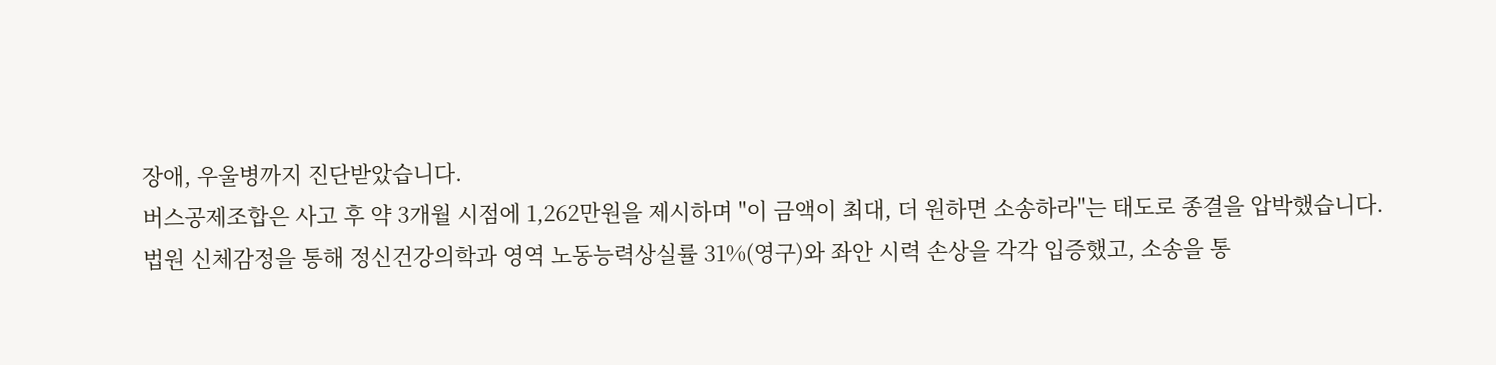장애, 우울병까지 진단받았습니다.
버스공제조합은 사고 후 약 3개월 시점에 1,262만원을 제시하며 "이 금액이 최대, 더 원하면 소송하라"는 태도로 종결을 압박했습니다.
법원 신체감정을 통해 정신건강의학과 영역 노동능력상실률 31%(영구)와 좌안 시력 손상을 각각 입증했고, 소송을 통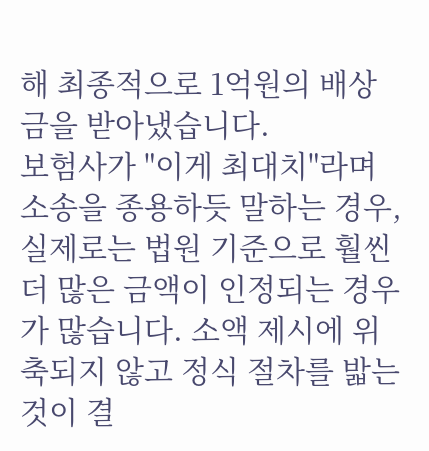해 최종적으로 1억원의 배상금을 받아냈습니다.
보험사가 "이게 최대치"라며 소송을 종용하듯 말하는 경우, 실제로는 법원 기준으로 훨씬 더 많은 금액이 인정되는 경우가 많습니다. 소액 제시에 위축되지 않고 정식 절차를 밟는 것이 결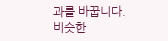과를 바꿉니다.
비슷한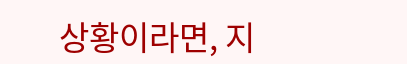상황이라면, 지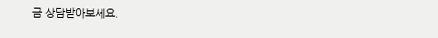금 상담받아보세요.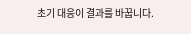초기 대응이 결과를 바꿉니다.